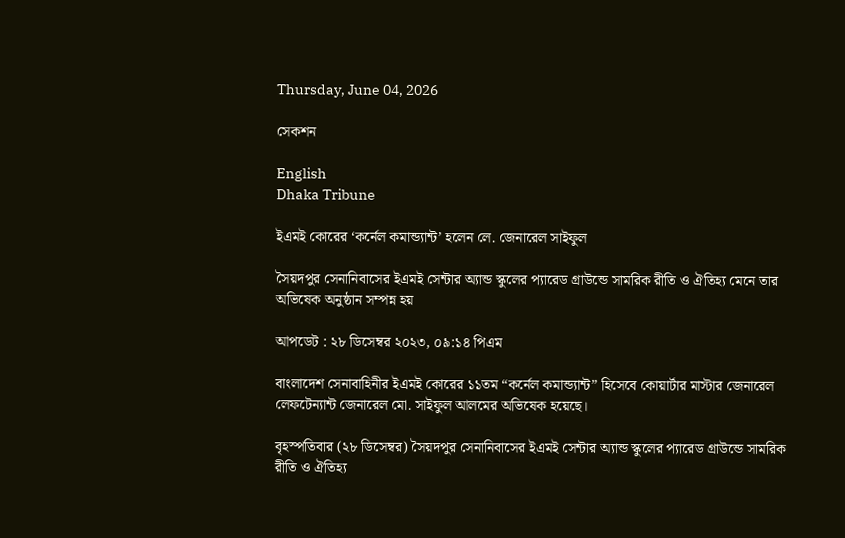Thursday, June 04, 2026

সেকশন

English
Dhaka Tribune

ইএমই কোরের ‘কর্নেল কমান্ড্যান্ট’ হলেন লে. জেনারেল সাইফুল

সৈয়দপুর সেনানিবাসের ইএমই সেন্টার অ্যান্ড স্কুলের প্যারেড গ্রাউন্ডে সামরিক রীতি ও ঐতিহ্য মেনে তার অভিষেক অনুষ্ঠান সম্পন্ন হয়

আপডেট : ২৮ ডিসেম্বর ২০২৩, ০৯:১৪ পিএম

বাংলাদেশ সেনাবাহিনীর ইএমই কোরের ১১তম “কর্নেল কমান্ড্যান্ট” হিসেবে কোয়ার্টার মাস্টার জেনারেল লেফটেন্যান্ট জেনারেল মো. সাইফুল আলমের অভিষেক হয়েছে।

বৃহস্পতিবার (২৮ ডিসেম্বর) সৈয়দপুর সেনানিবাসের ইএমই সেন্টার অ্যান্ড স্কুলের প্যারেড গ্রাউন্ডে সামরিক রীতি ও ঐতিহ্য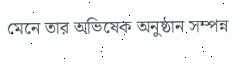মেনে তার অভিষেক অনুষ্ঠান সম্পন্ন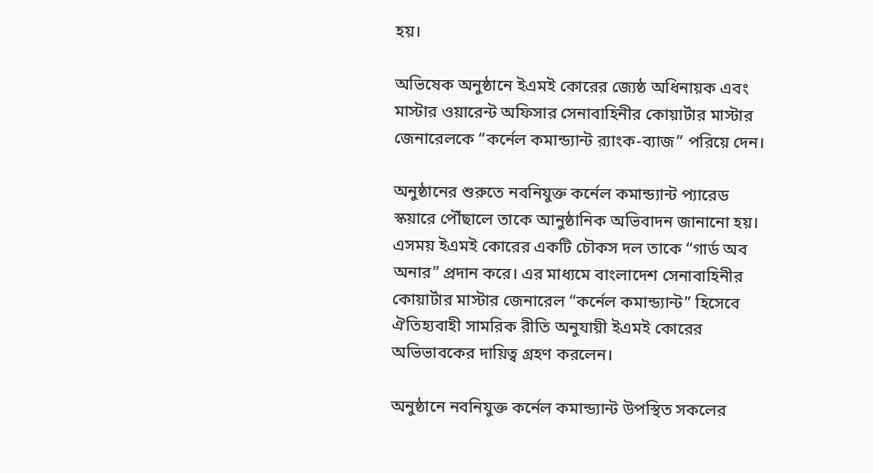হয়।

অভিষেক অনুষ্ঠানে ইএমই কোরের জ্যেষ্ঠ অধিনায়ক এবং মাস্টার ওয়ারেন্ট অফিসার সেনাবাহিনীর কোয়ার্টার মাস্টার জেনারেলকে “কর্নেল কমান্ড্যান্ট র‌্যাংক-ব্যাজ” পরিয়ে দেন।

অনুষ্ঠানের শুরুতে নবনিযুক্ত কর্নেল কমান্ড্যান্ট প্যারেড স্কয়ারে পৌঁছালে তাকে আনুষ্ঠানিক অভিবাদন জানানো হয়। এসময় ইএমই কোরের একটি চৌকস দল তাকে “গার্ড অব অনার” প্রদান করে। এর মাধ্যমে বাংলাদেশ সেনাবাহিনীর কোয়ার্টার মাস্টার জেনারেল “কর্নেল কমান্ড্যান্ট” হিসেবে ঐতিহ্যবাহী সামরিক রীতি অনুযায়ী ইএমই কোরের অভিভাবকের দায়িত্ব গ্রহণ করলেন।

অনুষ্ঠানে নবনিযুক্ত কর্নেল কমান্ড্যান্ট উপস্থিত সকলের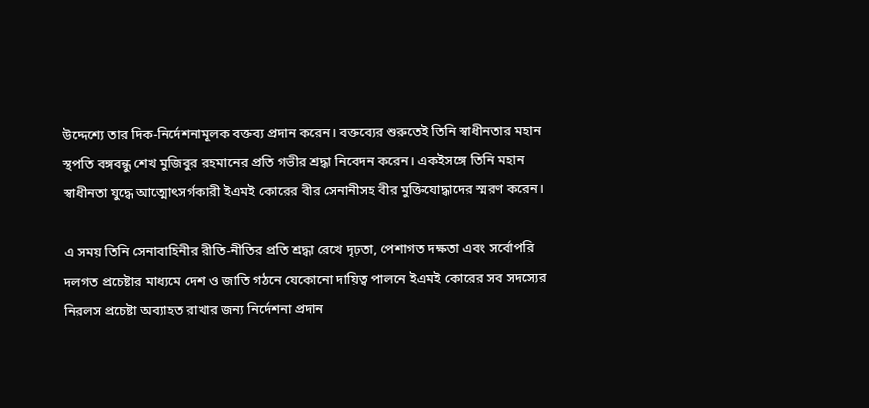উদ্দেশ্যে তার দিক-নির্দেশনামূলক বক্তব্য প্রদান করেন। বক্তব্যের শুরুতেই তিনি স্বাধীনতার মহান স্থপতি বঙ্গবন্ধু শেখ মুজিবুর রহমানের প্রতি গভীর শ্রদ্ধা নিবেদন করেন। একইসঙ্গে তিনি মহান স্বাধীনতা যুদ্ধে আত্মোৎসর্গকারী ইএমই কোরের বীর সেনানীসহ বীর মুক্তিযোদ্ধাদের স্মরণ করেন।

এ সময় তিনি সেনাবাহিনীর রীতি-নীতির প্রতি শ্রদ্ধা রেখে দৃঢ়তা, পেশাগত দক্ষতা এবং সর্বোপরি দলগত প্রচেষ্টার মাধ্যমে দেশ ও জাতি গঠনে যেকোনো দায়িত্ব পালনে ইএমই কোরের সব সদস্যের নিরলস প্রচেষ্টা অব্যাহত রাখার জন্য নির্দেশনা প্রদান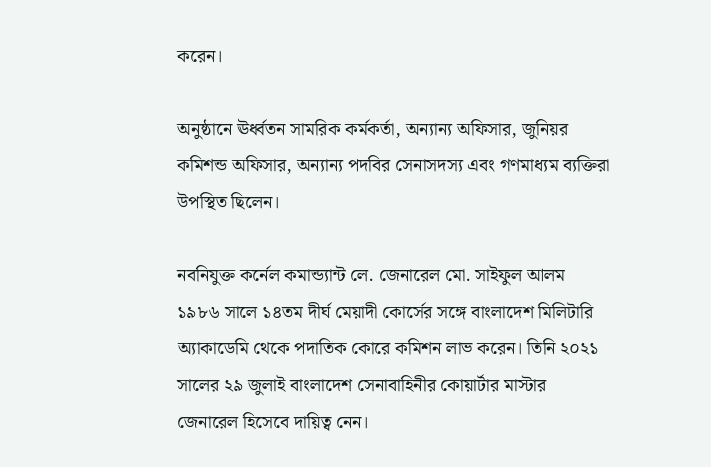করেন।

অনুষ্ঠানে ঊর্ধ্বতন সামরিক কর্মকর্তা, অন্যান্য অফিসার, জুনিয়র কমিশন্ড অফিসার, অন্যান্য পদবির সেনাসদস্য এবং গণমাধ্যম ব্যক্তিরা উপস্থিত ছিলেন।

নবনিযুক্ত কর্নেল কমান্ড্যান্ট লে. জেনারেল মো. সাইফুল আলম ১৯৮৬ সালে ১৪তম দীর্ঘ মেয়াদী কোর্সের সঙ্গে বাংলাদেশ মিলিটারি অ্যাকাডেমি থেকে পদাতিক কোরে কমিশন লাভ করেন। তিনি ২০২১ সালের ২৯ জুলাই বাংলাদেশ সেনাবাহিনীর কোয়ার্টার মাস্টার জেনারেল হিসেবে দায়িত্ব নেন।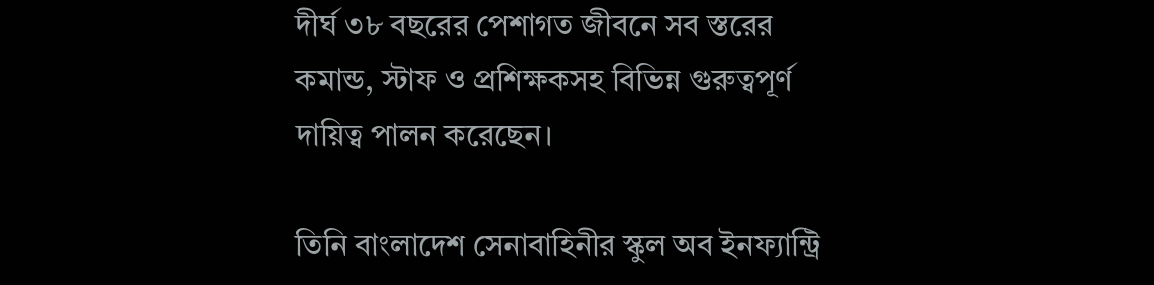দীর্ঘ ৩৮ বছরের পেশাগত জীবনে সব স্তরের কমান্ড, স্টাফ ও প্রশিক্ষকসহ বিভিন্ন গুরুত্বপূর্ণ দায়িত্ব পালন করেছেন।

তিনি বাংলাদেশ সেনাবাহিনীর স্কুল অব ইনফ্যান্ট্রি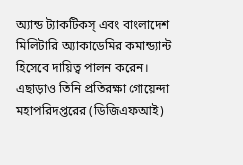অ্যান্ড ট্যাকটিকস্ এবং বাংলাদেশ মিলিটারি অ্যাকাডেমির কমান্ড্যান্ট হিসেবে দায়িত্ব পালন করেন। এছাড়াও তিনি প্রতিরক্ষা গোয়েন্দা মহাপরিদপ্তরের (ডিজিএফআই)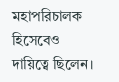মহাপরিচালক হিসেবেও দায়িত্বে ছিলেন।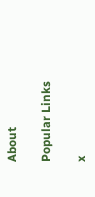About

Popular Links

x